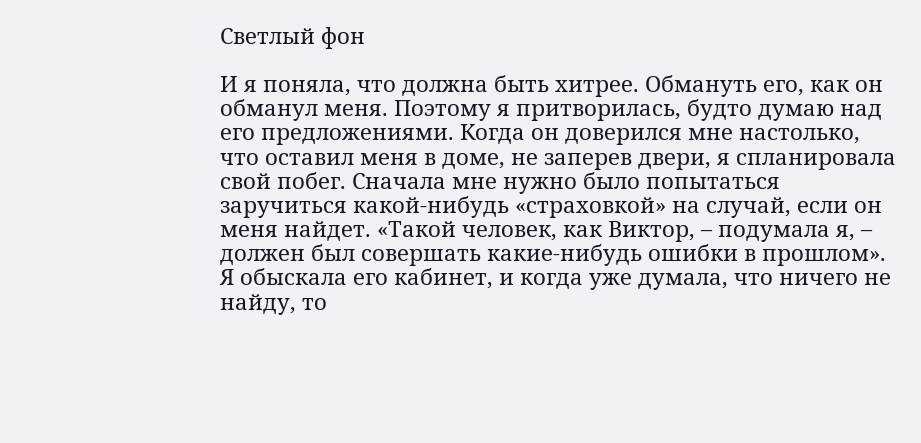Светлый фон

И я поняла, что должна быть хитрее. Обмануть его, как он обманул меня. Поэтому я притворилась, будто думаю над его предложениями. Когда он доверился мне настолько, что оставил меня в доме, не заперев двери, я спланировала свой побег. Сначала мне нужно было попытаться заручиться какой-нибудь «страховкой» на случай, если он меня найдет. «Такой человек, как Виктор, – подумала я, – должен был совершать какие-нибудь ошибки в прошлом». Я обыскала его кабинет, и когда уже думала, что ничего не найду, то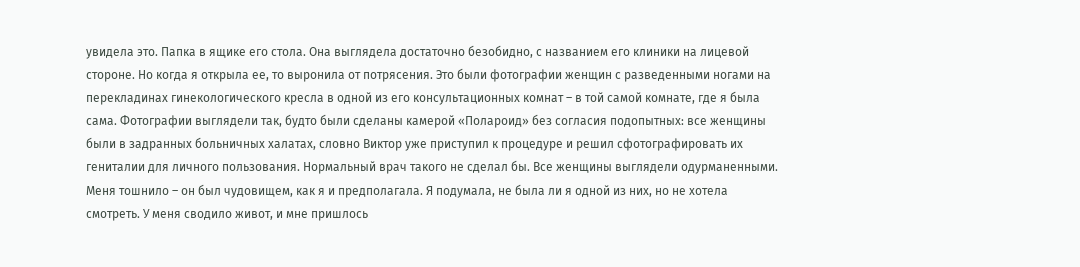увидела это. Папка в ящике его стола. Она выглядела достаточно безобидно, с названием его клиники на лицевой стороне. Но когда я открыла ее, то выронила от потрясения. Это были фотографии женщин с разведенными ногами на перекладинах гинекологического кресла в одной из его консультационных комнат – в той самой комнате, где я была сама. Фотографии выглядели так, будто были сделаны камерой «Полароид» без согласия подопытных: все женщины были в задранных больничных халатах, словно Виктор уже приступил к процедуре и решил сфотографировать их гениталии для личного пользования. Нормальный врач такого не сделал бы. Все женщины выглядели одурманенными. Меня тошнило – он был чудовищем, как я и предполагала. Я подумала, не была ли я одной из них, но не хотела смотреть. У меня сводило живот, и мне пришлось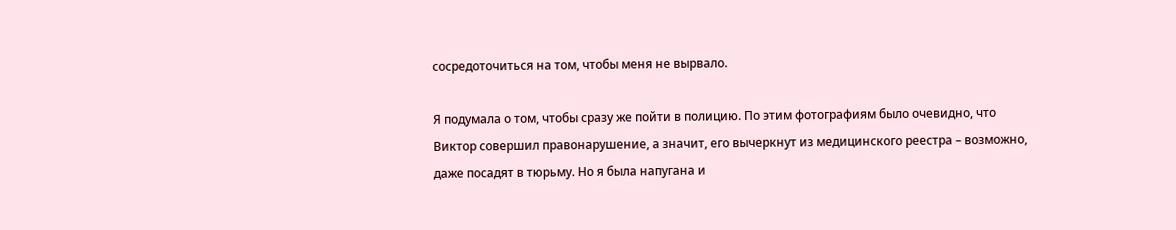сосредоточиться на том, чтобы меня не вырвало.

Я подумала о том, чтобы сразу же пойти в полицию. По этим фотографиям было очевидно, что Виктор совершил правонарушение, а значит, его вычеркнут из медицинского реестра – возможно, даже посадят в тюрьму. Но я была напугана и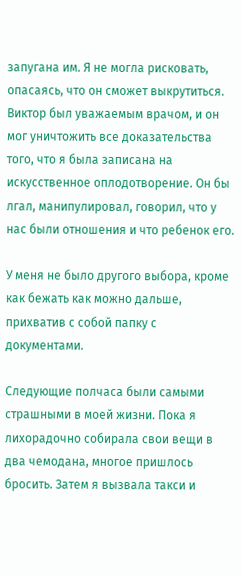запугана им. Я не могла рисковать, опасаясь, что он сможет выкрутиться. Виктор был уважаемым врачом, и он мог уничтожить все доказательства того, что я была записана на искусственное оплодотворение. Он бы лгал, манипулировал, говорил, что у нас были отношения и что ребенок его.

У меня не было другого выбора, кроме как бежать как можно дальше, прихватив с собой папку с документами.

Следующие полчаса были самыми страшными в моей жизни. Пока я лихорадочно собирала свои вещи в два чемодана, многое пришлось бросить. Затем я вызвала такси и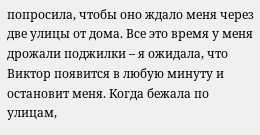попросила, чтобы оно ждало меня через две улицы от дома. Все это время у меня дрожали поджилки – я ожидала, что Виктор появится в любую минуту и остановит меня. Когда бежала по улицам,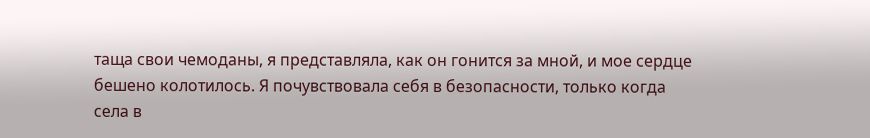таща свои чемоданы, я представляла, как он гонится за мной, и мое сердце бешено колотилось. Я почувствовала себя в безопасности, только когда села в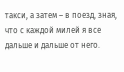такси, а затем – в поезд, зная, что с каждой милей я все дальше и дальше от него.